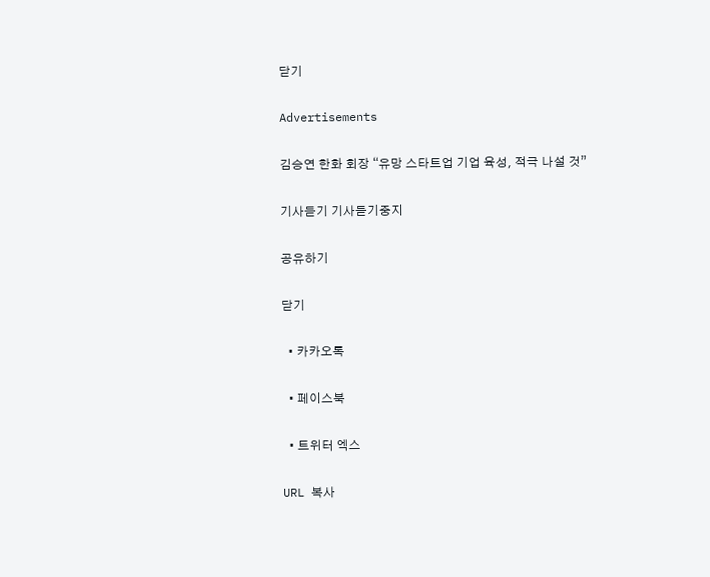닫기

Advertisements

김승연 한화 회장 “유망 스타트업 기업 육성, 적극 나설 것”

기사듣기 기사듣기중지

공유하기

닫기

  • 카카오톡

  • 페이스북

  • 트위터 엑스

URL 복사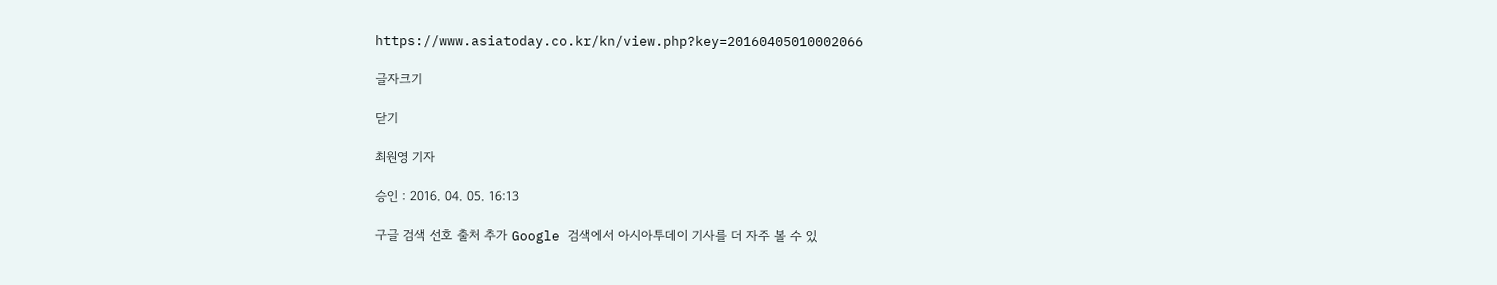https://www.asiatoday.co.kr/kn/view.php?key=20160405010002066

글자크기

닫기

최원영 기자

승인 : 2016. 04. 05. 16:13

구글 검색 선호 출처 추가 Google 검색에서 아시아투데이 기사를 더 자주 볼 수 있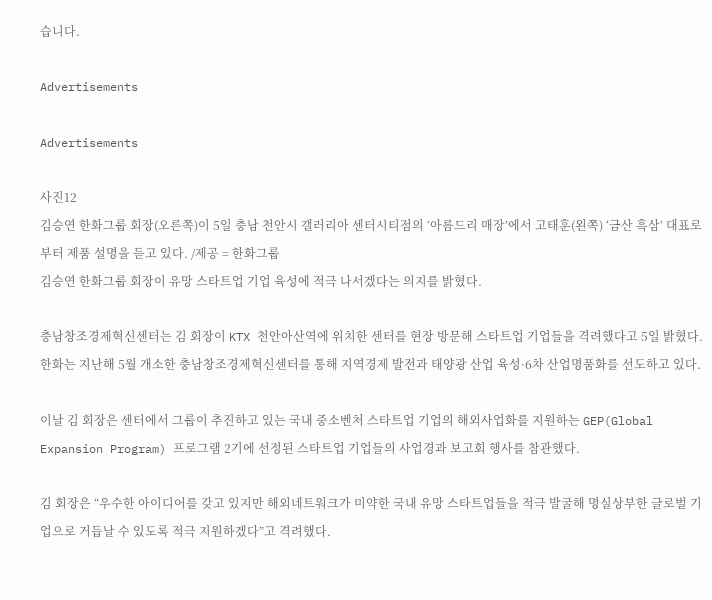습니다.

Advertisements

Advertisements

사진12
김승연 한화그룹 회장(오른쪽)이 5일 충남 천안시 갤러리아 센터시티점의 ‘아름드리 매장’에서 고태훈(왼쪽) ‘금산 흑삼’ 대표로부터 제품 설명을 듣고 있다. /제공 = 한화그룹
김승연 한화그룹 회장이 유망 스타트업 기업 육성에 적극 나서겠다는 의지를 밝혔다.

충남창조경제혁신센터는 김 회장이 KTX 천안아산역에 위치한 센터를 현장 방문해 스타트업 기업들을 격려했다고 5일 밝혔다. 한화는 지난해 5월 개소한 충남창조경제혁신센터를 통해 지역경제 발전과 태양광 산업 육성·6차 산업명품화를 선도하고 있다.

이날 김 회장은 센터에서 그룹이 추진하고 있는 국내 중소벤처 스타트업 기업의 해외사업화를 지원하는 GEP(Global Expansion Program) 프로그램 2기에 선정된 스타트업 기업들의 사업경과 보고회 행사를 참관했다.

김 회장은 “우수한 아이디어를 갖고 있지만 해외네트워크가 미약한 국내 유망 스타트업들을 적극 발굴해 명실상부한 글로벌 기업으로 거듭날 수 있도록 적극 지원하겠다”고 격려했다.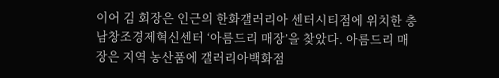이어 김 회장은 인근의 한화갤러리아 센터시티점에 위치한 충남창조경제혁신센터 ‘아름드리 매장’을 찾았다. 아름드리 매장은 지역 농산품에 갤러리아백화점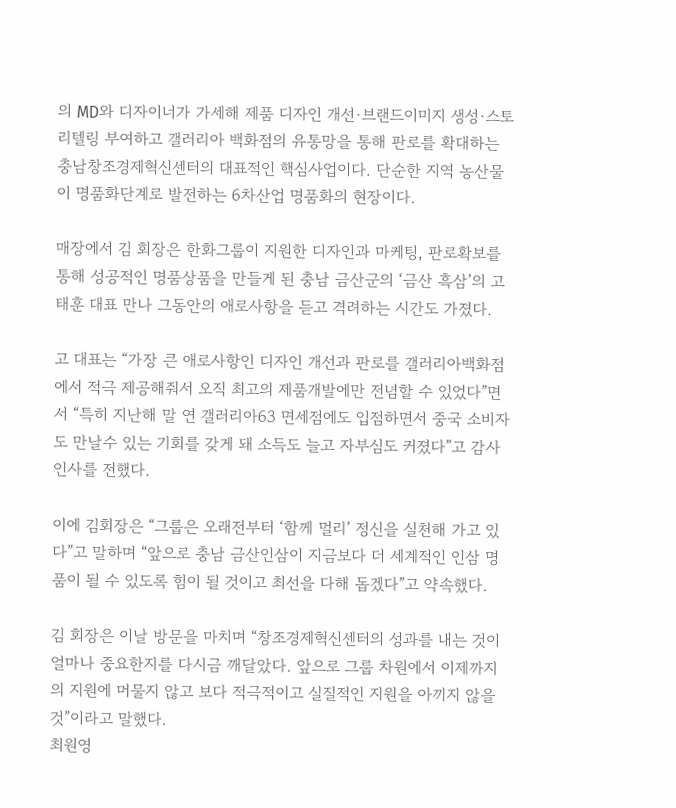의 MD와 디자이너가 가세해 제품 디자인 개선·브랜드이미지 생성·스토리텔링 부여하고 갤러리아 백화점의 유통망을 통해 판로를 확대하는 충남창조경제혁신센터의 대표적인 핵심사업이다. 단순한 지역 농산물이 명품화단계로 발전하는 6차산업 명품화의 현장이다.

매장에서 김 회장은 한화그룹이 지원한 디자인과 마케팅, 판로확보를 통해 성공적인 명품상품을 만들게 된 충남 금산군의 ‘금산 흑삼’의 고태훈 대표 만나 그동안의 애로사항을 듣고 격려하는 시간도 가졌다.

고 대표는 “가장 큰 애로사항인 디자인 개선과 판로를 갤러리아백화점에서 적극 제공해줘서 오직 최고의 제품개발에만 전념할 수 있었다”면서 “특히 지난해 말 연 갤러리아63 면세점에도 입점하면서 중국 소비자도 만날수 있는 기회를 갖게 돼 소득도 늘고 자부심도 커졌다”고 감사인사를 전했다.

이에 김회장은 “그룹은 오래전부터 ‘함께 멀리’ 정신을 실천해 가고 있다”고 말하며 “앞으로 충남 금산인삼이 지금보다 더 세계적인 인삼 명품이 될 수 있도록 힘이 될 것이고 최선을 다해 돕겠다”고 약속했다.

김 회장은 이날 방문을 마치며 “창조경제혁신센터의 성과를 내는 것이 얼마나 중요한지를 다시금 깨달았다. 앞으로 그룹 차원에서 이제까지의 지원에 머물지 않고 보다 적극적이고 실질적인 지원을 아끼지 않을 것”이라고 말했다.
최원영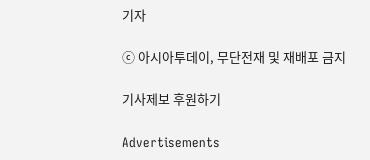기자

ⓒ 아시아투데이, 무단전재 및 재배포 금지

기사제보 후원하기

Advertisements